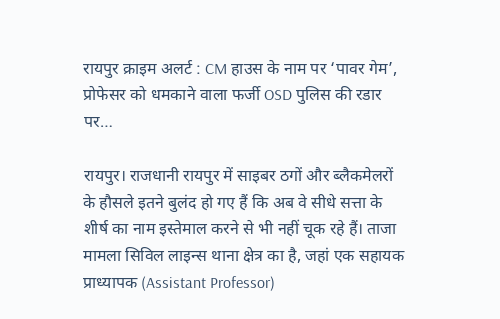रायपुर क्राइम अलर्ट : CM हाउस के नाम पर ‘पावर गेम’, प्रोफेसर को धमकाने वाला फर्जी OSD पुलिस की रडार पर…

रायपुर। राजधानी रायपुर में साइबर ठगों और ब्लैकमेलरों के हौसले इतने बुलंद हो गए हैं कि अब वे सीधे सत्ता के शीर्ष का नाम इस्तेमाल करने से भी नहीं चूक रहे हैं। ताजा मामला सिविल लाइन्स थाना क्षेत्र का है, जहां एक सहायक प्राध्यापक (Assistant Professor)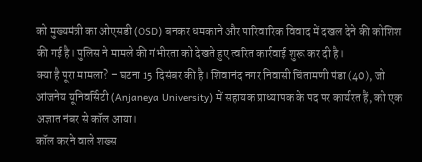को मुख्यमंत्री का ओएसडी (OSD) बनकर धमकाने और पारिवारिक विवाद में दखल देने की कोशिश की गई है। पुलिस ने मामले की गंभीरता को देखते हुए त्वरित कार्रवाई शुरू कर दी है।
क्या है पूरा मामला? – घटना 15 दिसंबर की है। शिवानंद नगर निवासी चिंतामणी पंडा (40), जो आंजनेय यूनिवर्सिटी (Anjaneya University) में सहायक प्राध्यापक के पद पर कार्यरत हैं, को एक अज्ञात नंबर से कॉल आया।
कॉल करने वाले शख्स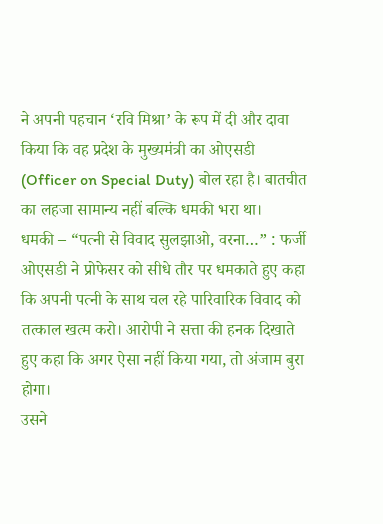ने अपनी पहचान ‘रवि मिश्रा’ के रूप में दी और दावा किया कि वह प्रदेश के मुख्यमंत्री का ओएसडी (Officer on Special Duty) बोल रहा है। बातचीत का लहजा सामान्य नहीं बल्कि धमकी भरा था।
धमकी – “पत्नी से विवाद सुलझाओ, वरना…” : फर्जी ओएसडी ने प्रोफेसर को सीधे तौर पर धमकाते हुए कहा कि अपनी पत्नी के साथ चल रहे पारिवारिक विवाद को तत्काल खत्म करो। आरोपी ने सत्ता की हनक दिखाते हुए कहा कि अगर ऐसा नहीं किया गया, तो अंजाम बुरा होगा।
उसने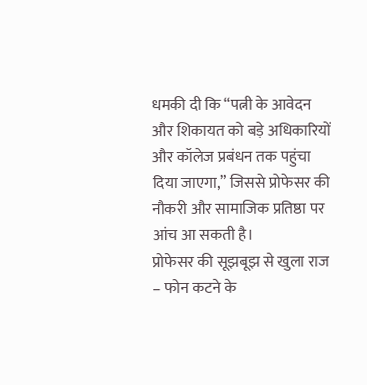धमकी दी कि “पत्नी के आवेदन और शिकायत को बड़े अधिकारियों और कॉलेज प्रबंधन तक पहुंचा दिया जाएगा,” जिससे प्रोफेसर की नौकरी और सामाजिक प्रतिष्ठा पर आंच आ सकती है।
प्रोफेसर की सूझबूझ से खुला राज – फोन कटने के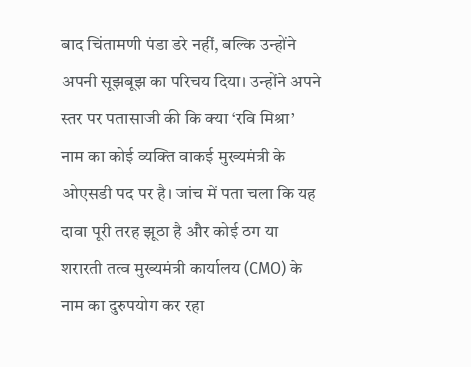बाद चिंतामणी पंडा डरे नहीं, बल्कि उन्होंने अपनी सूझबूझ का परिचय दिया। उन्होंने अपने स्तर पर पतासाजी की कि क्या ‘रवि मिश्रा’ नाम का कोई व्यक्ति वाकई मुख्यमंत्री के ओएसडी पद पर है। जांच में पता चला कि यह दावा पूरी तरह झूठा है और कोई ठग या शरारती तत्व मुख्यमंत्री कार्यालय (CMO) के नाम का दुरुपयोग कर रहा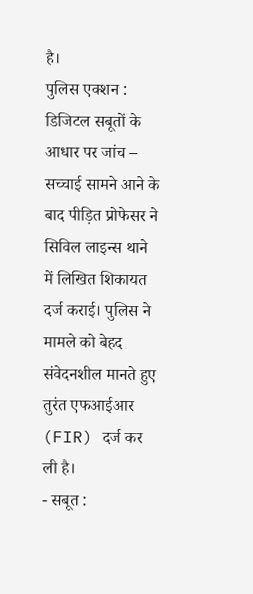है।
पुलिस एक्शन : डिजिटल सबूतों के आधार पर जांच – सच्चाई सामने आने के बाद पीड़ित प्रोफेसर ने सिविल लाइन्स थाने में लिखित शिकायत दर्ज कराई। पुलिस ने मामले को बेहद संवेदनशील मानते हुए तुरंत एफआईआर (FIR) दर्ज कर ली है।
- सबूत :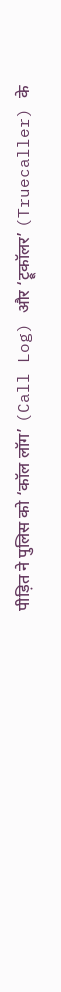पीड़ित ने पुलिस को ‘कॉल लॉग’ (Call Log) और ‘ट्रूकॉलर’ (Truecaller) के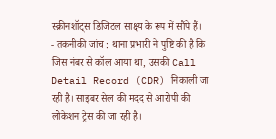स्क्रीनशॉट्स डिजिटल साक्ष्य के रूप में सौंपे हैं।
- तकनीकी जांच : थाना प्रभारी ने पुष्टि की है कि जिस नंबर से कॉल आया था, उसकी Call Detail Record (CDR) निकाली जा रही है। साइबर सेल की मदद से आरोपी की लोकेशन ट्रेस की जा रही है।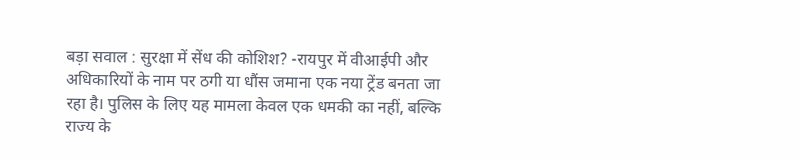बड़ा सवाल : सुरक्षा में सेंध की कोशिश? -रायपुर में वीआईपी और अधिकारियों के नाम पर ठगी या धौंस जमाना एक नया ट्रेंड बनता जा रहा है। पुलिस के लिए यह मामला केवल एक धमकी का नहीं, बल्कि राज्य के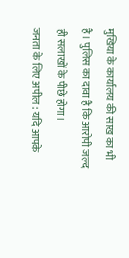मुखिया के कार्यालय की साख का भी है। पुलिस का दावा है कि आरोपी जल्द ही सलाखों के पीछे होगा।
जनता के लिए अपील : यदि आपके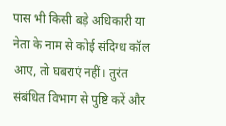पास भी किसी बड़े अधिकारी या नेता के नाम से कोई संदिग्ध कॉल आए, तो घबराएं नहीं। तुरंत संबंधित विभाग से पुष्टि करें और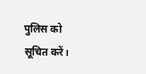पुलिस को सूचित करें।